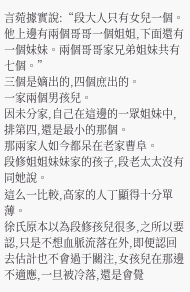言菀據實說:“段大人只有女兒一個。他上邊有兩個哥哥一個姐姐,下面還有一個妹妹。兩個哥哥家兄弟姐妹共有七個。”
三個是嫡出的,四個庶出的。
一家兩個男孩兒。
因未分家,自己在這邊的一眾姐妹中,排第四,還是最小的那個。
那兩家人如今都呆在老家曹阜。
段修姐姐妹妹家的孩子,段老太太沒有同她說。
這么一比較,高家的人丁顯得十分單薄。
徐氏原本以為段修孩兒很多,之所以要認,只是不想血脈流落在外,即便認回去估計也不會過于關注,女孩兒在那邊不適應,一旦被冷落,還是會覺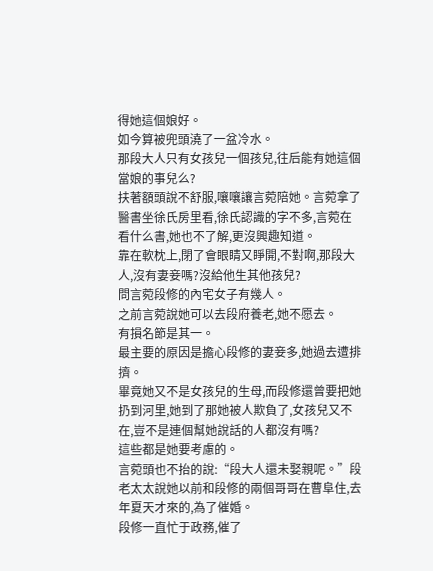得她這個娘好。
如今算被兜頭澆了一盆冷水。
那段大人只有女孩兒一個孩兒,往后能有她這個當娘的事兒么?
扶著額頭說不舒服,嚷嚷讓言菀陪她。言菀拿了醫書坐徐氏房里看,徐氏認識的字不多,言菀在看什么書,她也不了解,更沒興趣知道。
靠在軟枕上,閉了會眼睛又睜開,不對啊,那段大人,沒有妻妾嗎?沒給他生其他孩兒?
問言菀段修的內宅女子有幾人。
之前言菀說她可以去段府養老,她不愿去。
有損名節是其一。
最主要的原因是擔心段修的妻妾多,她過去遭排擠。
畢竟她又不是女孩兒的生母,而段修還曾要把她扔到河里,她到了那她被人欺負了,女孩兒又不在,豈不是連個幫她說話的人都沒有嗎?
這些都是她要考慮的。
言菀頭也不抬的說:“段大人還未娶親呢。”段老太太說她以前和段修的兩個哥哥在曹阜住,去年夏天才來的,為了催婚。
段修一直忙于政務,催了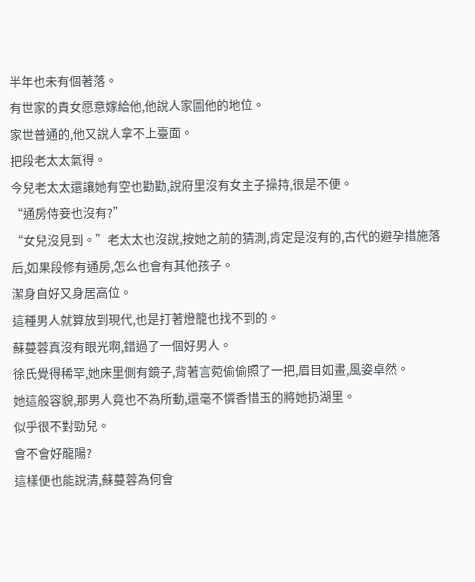半年也未有個著落。
有世家的貴女愿意嫁給他,他說人家圖他的地位。
家世普通的,他又說人拿不上臺面。
把段老太太氣得。
今兒老太太還讓她有空也勸勸,說府里沒有女主子操持,很是不便。
“通房侍妾也沒有?”
“女兒沒見到。”老太太也沒說,按她之前的猜測,肯定是沒有的,古代的避孕措施落后,如果段修有通房,怎么也會有其他孩子。
潔身自好又身居高位。
這種男人就算放到現代,也是打著燈籠也找不到的。
蘇蔓蓉真沒有眼光啊,錯過了一個好男人。
徐氏覺得稀罕,她床里側有鏡子,背著言菀偷偷照了一把,眉目如畫,風姿卓然。
她這般容貌,那男人竟也不為所動,還毫不憐香惜玉的將她扔湖里。
似乎很不對勁兒。
會不會好龍陽?
這樣便也能說清,蘇蔓蓉為何會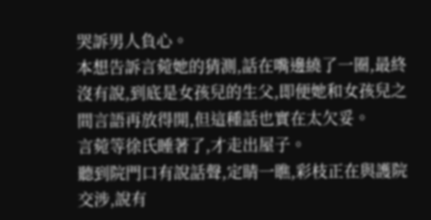哭訴男人負心。
本想告訴言菀她的猜測,話在嘴邊繞了一圈,最終沒有說,到底是女孩兒的生父,即便她和女孩兒之間言語再放得開,但這種話也實在太欠妥。
言菀等徐氏睡著了,才走出屋子。
聽到院門口有說話聲,定睛一瞧,彩枝正在與護院交涉,說有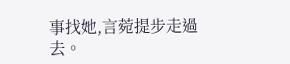事找她,言菀提步走過去。